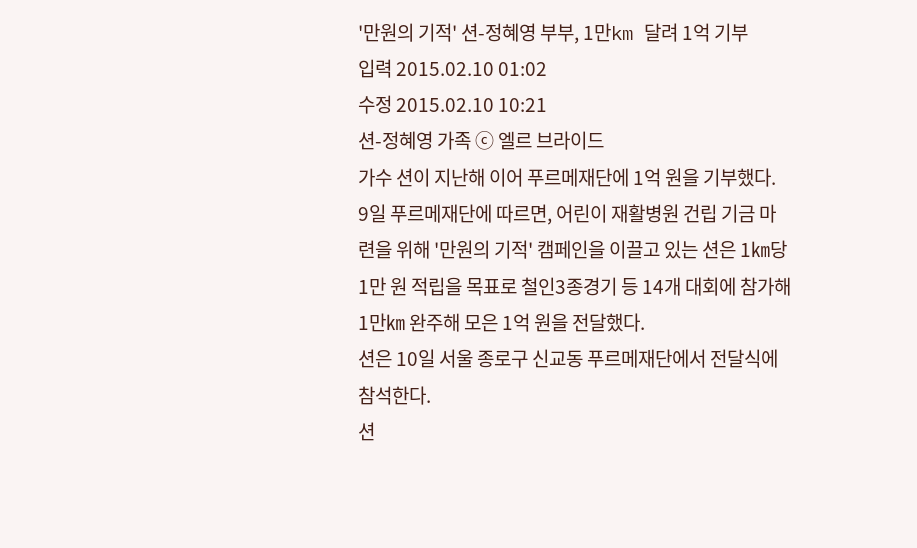'만원의 기적' 션-정혜영 부부, 1만km 달려 1억 기부
입력 2015.02.10 01:02
수정 2015.02.10 10:21
션-정혜영 가족 ⓒ 엘르 브라이드
가수 션이 지난해 이어 푸르메재단에 1억 원을 기부했다.
9일 푸르메재단에 따르면, 어린이 재활병원 건립 기금 마련을 위해 '만원의 기적' 캠페인을 이끌고 있는 션은 1㎞당 1만 원 적립을 목표로 철인3종경기 등 14개 대회에 참가해 1만㎞ 완주해 모은 1억 원을 전달했다.
션은 10일 서울 종로구 신교동 푸르메재단에서 전달식에 참석한다.
션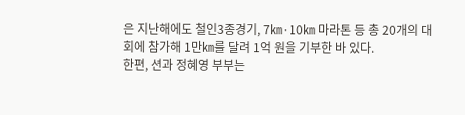은 지난해에도 철인3종경기, 7㎞·10㎞ 마라톤 등 총 20개의 대회에 참가해 1만㎞를 달려 1억 원을 기부한 바 있다.
한편, 션과 정혜영 부부는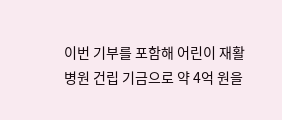이번 기부를 포함해 어린이 재활병원 건립 기금으로 약 4억 원을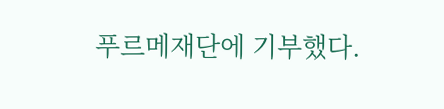푸르메재단에 기부했다.